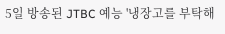5일 방송된 JTBC 예능 '냉장고를 부탁해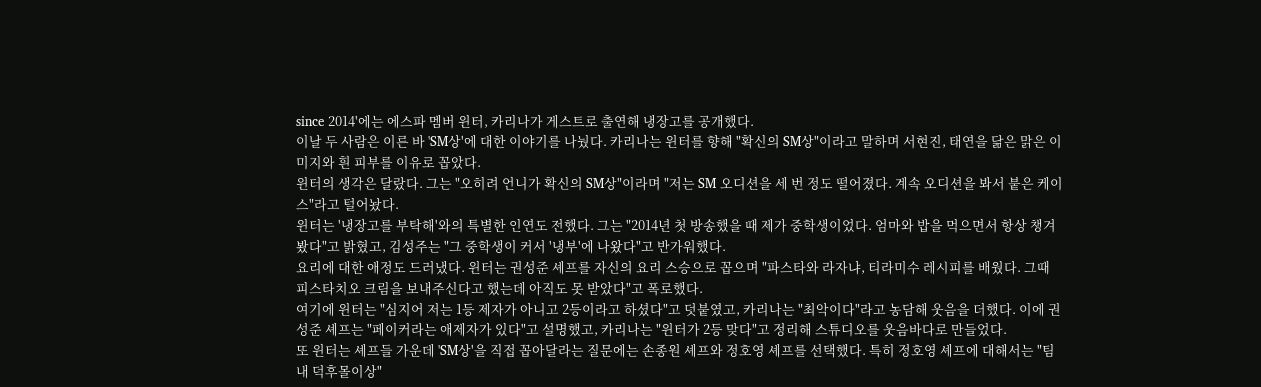since 2014'에는 에스파 멤버 윈터, 카리나가 게스트로 출연해 냉장고를 공개했다.
이날 두 사람은 이른 바 'SM상'에 대한 이야기를 나눴다. 카리나는 윈터를 향해 "확신의 SM상"이라고 말하며 서현진, 태연을 닮은 맑은 이미지와 흰 피부를 이유로 꼽았다.
윈터의 생각은 달랐다. 그는 "오히려 언니가 확신의 SM상"이라며 "저는 SM 오디션을 세 번 정도 떨어졌다. 계속 오디션을 봐서 붙은 케이스"라고 털어놨다.
윈터는 '냉장고를 부탁해'와의 특별한 인연도 전했다. 그는 "2014년 첫 방송했을 때 제가 중학생이었다. 엄마와 밥을 먹으면서 항상 챙겨봤다"고 밝혔고, 김성주는 "그 중학생이 커서 '냉부'에 나왔다"고 반가워했다.
요리에 대한 애정도 드러냈다. 윈터는 권성준 셰프를 자신의 요리 스승으로 꼽으며 "파스타와 라자냐, 티라미수 레시피를 배웠다. 그때 피스타치오 크림을 보내주신다고 했는데 아직도 못 받았다"고 폭로했다.
여기에 윈터는 "심지어 저는 1등 제자가 아니고 2등이라고 하셨다"고 덧붙였고, 카리나는 "최악이다"라고 농담해 웃음을 더했다. 이에 권성준 셰프는 "페이커라는 애제자가 있다"고 설명했고, 카리나는 "윈터가 2등 맞다"고 정리해 스튜디오를 웃음바다로 만들었다.
또 윈터는 셰프들 가운데 'SM상'을 직접 꼽아달라는 질문에는 손종원 셰프와 정호영 셰프를 선택했다. 특히 정호영 셰프에 대해서는 "팀 내 덕후몰이상"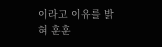이라고 이유를 밝혀 훈훈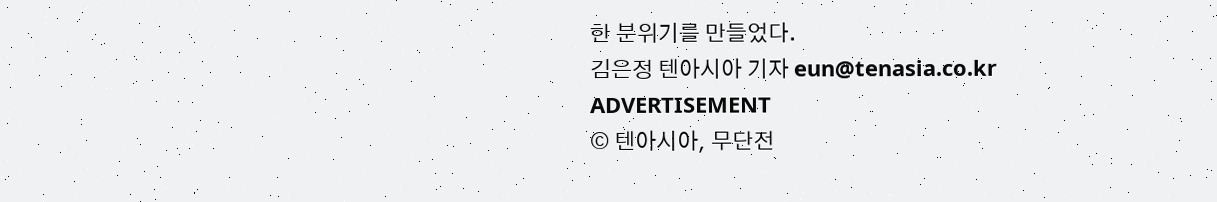한 분위기를 만들었다.
김은정 텐아시아 기자 eun@tenasia.co.kr
ADVERTISEMENT
© 텐아시아, 무단전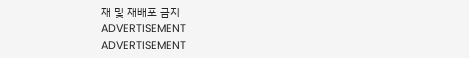재 및 재배포 금지
ADVERTISEMENT
ADVERTISEMENT